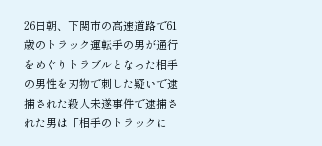26日朝、下関市の高速道路で61歳のトラック運転手の男が通行をめぐりトラブルとなった相手の男性を刃物で刺した疑いで逮捕された殺人未遂事件で逮捕された男は「相手のトラックに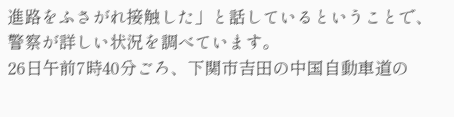進路をふさがれ接触した」と話しているということで、警察が詳しい状況を調べています。
26日午前7時40分ごろ、下関市吉田の中国自動車道の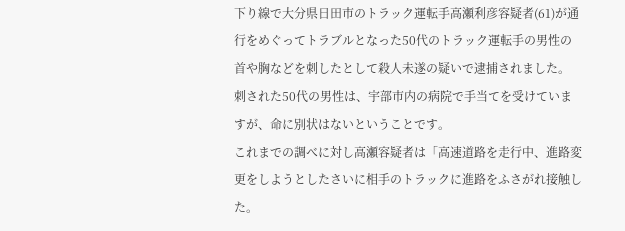下り線で大分県日田市のトラック運転手高瀬利彦容疑者(61)が通行をめぐってトラブルとなった50代のトラック運転手の男性の首や胸などを刺したとして殺人未遂の疑いで逮捕されました。
刺された50代の男性は、宇部市内の病院で手当てを受けていますが、命に別状はないということです。
これまでの調べに対し高瀬容疑者は「高速道路を走行中、進路変更をしようとしたさいに相手のトラックに進路をふさがれ接触した。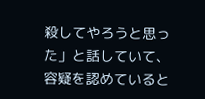殺してやろうと思った」と話していて、容疑を認めていると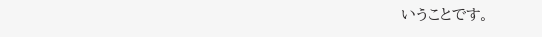いうことです。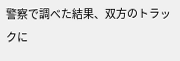警察で調べた結果、双方のトラックに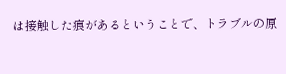は接触した痕があるということで、トラブルの原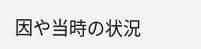因や当時の状況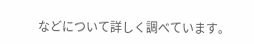などについて詳しく調べています。